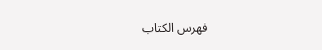فهرس الكتاب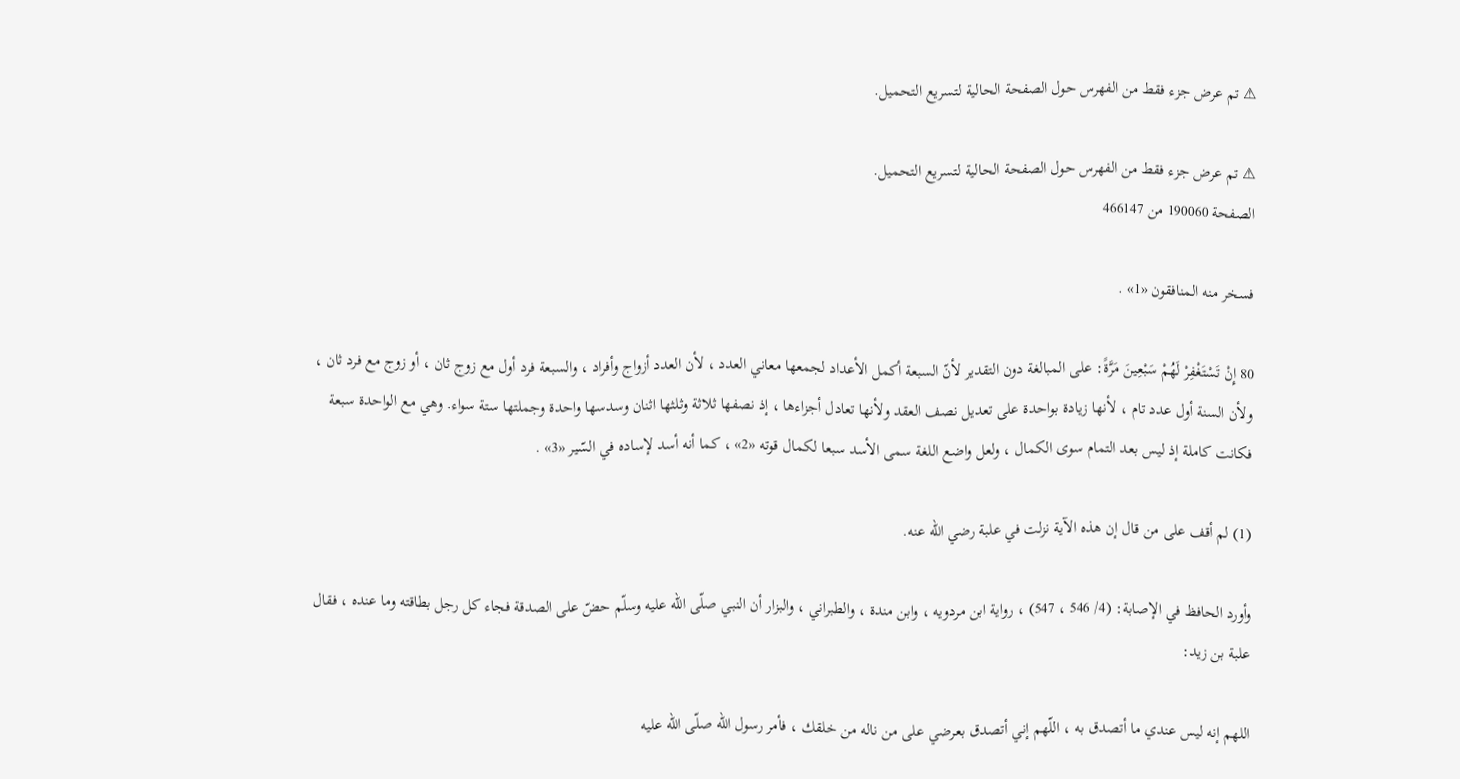⚠ تم عرض جزء فقط من الفهرس حول الصفحة الحالية لتسريع التحميل.

⚠ تم عرض جزء فقط من الفهرس حول الصفحة الحالية لتسريع التحميل.
الصفحة 190060 من 466147

فسخر منه المنافقون «1» .

80 إِنْ تَسْتَغْفِرْ لَهُمْ سَبْعِينَ مَرَّةً: على المبالغة دون التقدير لأنّ السبعة أكمل الأعداد لجمعها معاني العدد ، لأن العدد أزواج وأفراد ، والسبعة فرد أول مع زوج ثان ، أو زوج مع فرد ثان ، ولأن السنة أول عدد تام ، لأنها زيادة بواحدة على تعديل نصف العقد ولأنها تعادل أجزاءها ، إذ نصفها ثلاثة وثلثها اثنان وسدسها واحدة وجملتها ستة سواء. وهي مع الواحدة سبعة فكانت كاملة إذ ليس بعد التمام سوى الكمال ، ولعل واضع اللغة سمى الأسد سبعا لكمال قوته «2» ، كما أنه أسد لإساده في السّير «3» .

(1) لم أقف على من قال إن هذه الآية نزلت في علبة رضي اللّه عنه.

وأورد الحافظ في الإصابة: (4/ 546 ، 547) ، رواية ابن مردويه ، وابن مندة ، والطبراني ، والبزار أن النبي صلّى اللّه عليه وسلّم حضّ على الصدقة فجاء كل رجل بطاقته وما عنده ، فقال علبة بن زيد:

اللهم إنه ليس عندي ما أتصدق به ، اللّهم إني أتصدق بعرضي على من ناله من خلقك ، فأمر رسول اللّه صلّى اللّه عليه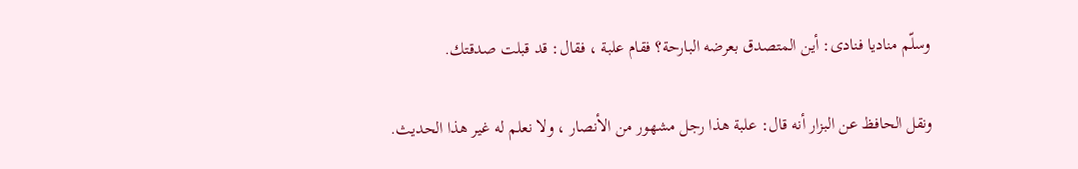وسلّم مناديا فنادى: أين المتصدق بعرضه البارحة؟ فقام علبة ، فقال: قد قبلت صدقتك.

ونقل الحافظ عن البزار أنه قال: علبة هذا رجل مشهور من الأنصار ، ولا نعلم له غير هذا الحديث.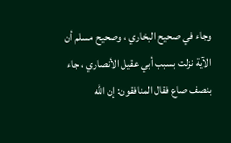وجاء في صحيح البخاري ، وصحيح مسلم أن الآية نزلت بسبب أبي عقيل الأنصاري ، جاء بنصف صاع فقال المنافقون: إن اللّه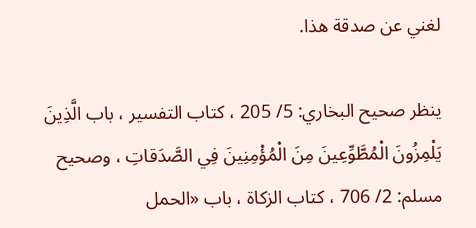لغني عن صدقة هذا.

ينظر صحيح البخاري: 5/ 205 ، كتاب التفسير ، باب الَّذِينَ يَلْمِزُونَ الْمُطَّوِّعِينَ مِنَ الْمُؤْمِنِينَ فِي الصَّدَقاتِ ، وصحيح مسلم: 2/ 706 ، كتاب الزكاة ، باب «الحمل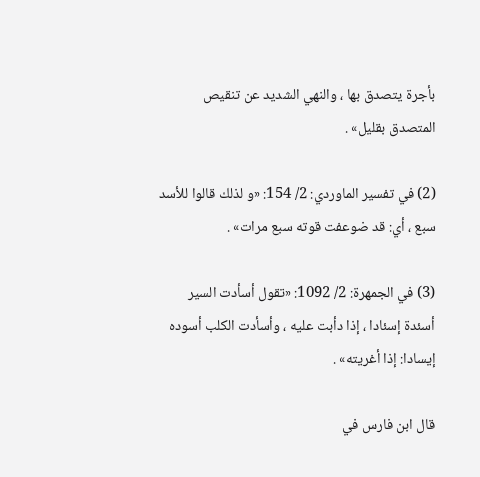بأجرة يتصدق بها ، والنهي الشديد عن تنقيص المتصدق بقليل» .

(2) في تفسير الماوردي: 2/ 154: «و لذلك قالوا للأسد سبع ، أي: قد ضوعفت قوته سبع مرات» .

(3) في الجمهرة: 2/ 1092: «تقول أسأدت السير أسئدة إسئادا ، إذا دأبت عليه ، وأسأدت الكلب أسوده إيسادا: إذا أغريته» .

قال ابن فارس في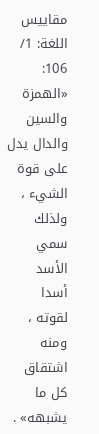مقاييس اللغة: 1/ 106: «الهمزة والسين والدال يدل على قوة الشيء ، ولذلك سمي الأسد أسدا لقوته ، ومنه اشتقاق كل ما يشبهه» .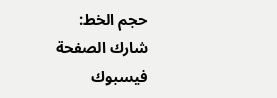حجم الخط:
شارك الصفحة
فيسبوك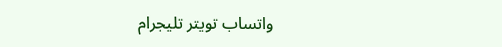واتساب تويتر تليجرام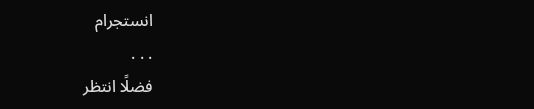انستجرام
. . .
فضلًا انتظر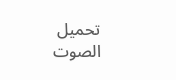تحميل الصوت